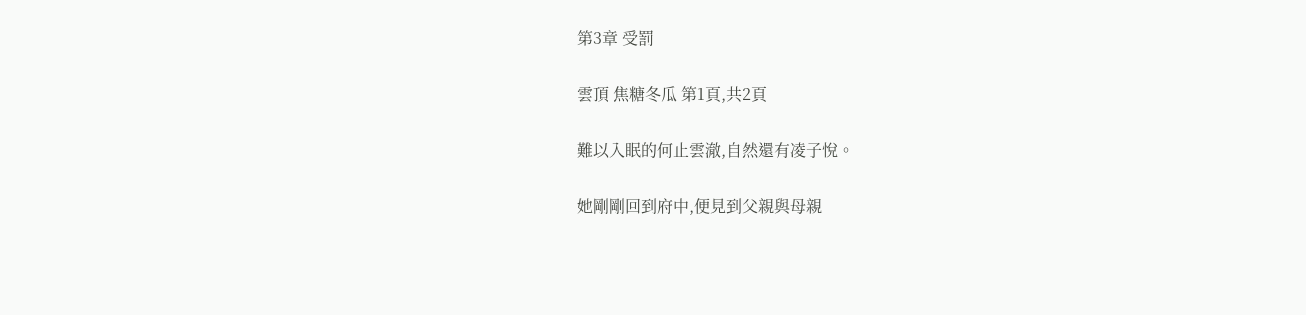第3章 受罰

雲頂 焦糖冬瓜 第1頁,共2頁

難以入眠的何止雲澈,自然還有凌子悅。

她剛剛回到府中,便見到父親與母親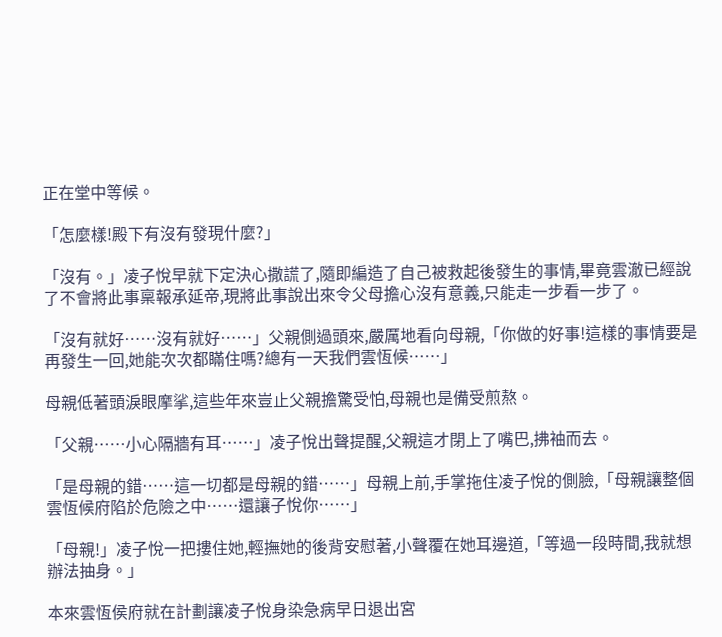正在堂中等候。

「怎麼樣!殿下有沒有發現什麼?」

「沒有。」凌子悅早就下定決心撒謊了,隨即編造了自己被救起後發生的事情,畢竟雲澈已經說了不會將此事稟報承延帝,現將此事說出來令父母擔心沒有意義,只能走一步看一步了。

「沒有就好……沒有就好……」父親側過頭來,嚴厲地看向母親,「你做的好事!這樣的事情要是再發生一回,她能次次都瞞住嗎?總有一天我們雲恆候……」

母親低著頭淚眼摩挲,這些年來豈止父親擔驚受怕,母親也是備受煎熬。

「父親……小心隔牆有耳……」凌子悅出聲提醒,父親這才閉上了嘴巴,拂袖而去。

「是母親的錯……這一切都是母親的錯……」母親上前,手掌拖住凌子悅的側臉,「母親讓整個雲恆候府陷於危險之中……還讓子悅你……」

「母親!」凌子悅一把摟住她,輕撫她的後背安慰著,小聲覆在她耳邊道,「等過一段時間,我就想辦法抽身。」

本來雲恆侯府就在計劃讓凌子悅身染急病早日退出宮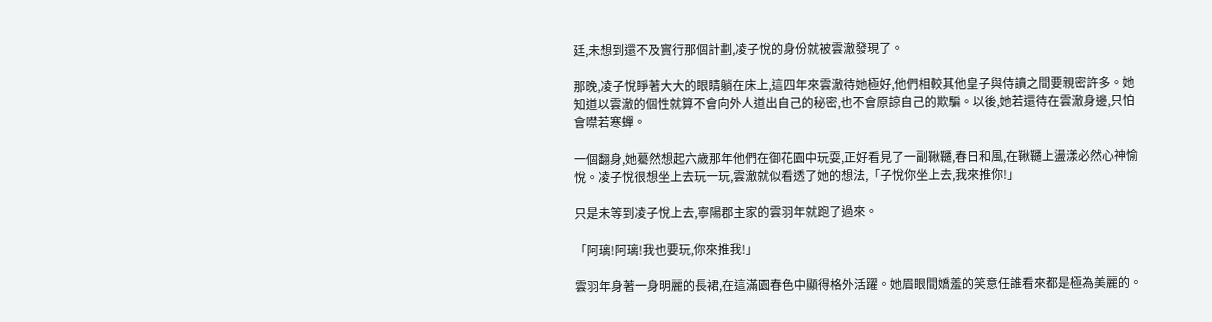廷,未想到還不及實行那個計劃,凌子悅的身份就被雲澈發現了。

那晚,凌子悅睜著大大的眼睛躺在床上,這四年來雲澈待她極好,他們相較其他皇子與侍讀之間要親密許多。她知道以雲澈的個性就算不會向外人道出自己的秘密,也不會原諒自己的欺騙。以後,她若還待在雲澈身邊,只怕會噤若寒蟬。

一個翻身,她驀然想起六歲那年他們在御花園中玩耍,正好看見了一副鞦韆,春日和風,在鞦韆上盪漾必然心神愉悅。凌子悅很想坐上去玩一玩,雲澈就似看透了她的想法,「子悅你坐上去,我來推你!」

只是未等到凌子悅上去,寧陽郡主家的雲羽年就跑了過來。

「阿璃!阿璃!我也要玩,你來推我!」

雲羽年身著一身明麗的長裙,在這滿園春色中顯得格外活躍。她眉眼間嬌羞的笑意任誰看來都是極為美麗的。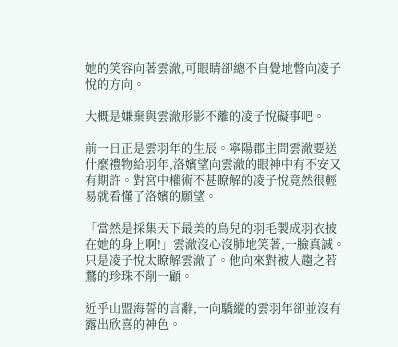她的笑容向著雲澈,可眼睛卻總不自覺地瞥向凌子悅的方向。

大概是嫌棄與雲澈形影不離的凌子悅礙事吧。

前一日正是雲羽年的生辰。寧陽郡主問雲澈要送什麼禮物給羽年,洛嬪望向雲澈的眼神中有不安又有期許。對宮中權術不甚瞭解的凌子悅竟然很輕易就看懂了洛嬪的願望。

「當然是採集天下最美的鳥兒的羽毛製成羽衣披在她的身上啊!」雲澈沒心沒肺地笑著,一臉真誠。只是凌子悅太瞭解雲澈了。他向來對被人趨之若鶩的珍珠不削一顧。

近乎山盟海誓的言辭,一向驕縱的雲羽年卻並沒有露出欣喜的神色。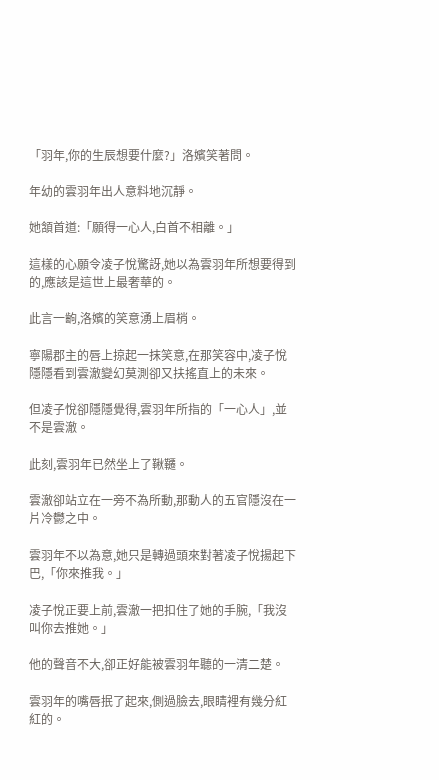「羽年,你的生辰想要什麼?」洛嬪笑著問。

年幼的雲羽年出人意料地沉靜。

她頷首道:「願得一心人,白首不相離。」

這樣的心願令凌子悅驚訝,她以為雲羽年所想要得到的,應該是這世上最奢華的。

此言一齣,洛嬪的笑意湧上眉梢。

寧陽郡主的唇上掠起一抹笑意,在那笑容中,凌子悅隱隱看到雲澈變幻莫測卻又扶搖直上的未來。

但凌子悅卻隱隱覺得,雲羽年所指的「一心人」,並不是雲澈。

此刻,雲羽年已然坐上了鞦韆。

雲澈卻站立在一旁不為所動,那動人的五官隱沒在一片冷鬱之中。

雲羽年不以為意,她只是轉過頭來對著凌子悅揚起下巴,「你來推我。」

凌子悅正要上前,雲澈一把扣住了她的手腕,「我沒叫你去推她。」

他的聲音不大,卻正好能被雲羽年聽的一清二楚。

雲羽年的嘴唇抿了起來,側過臉去,眼睛裡有幾分紅紅的。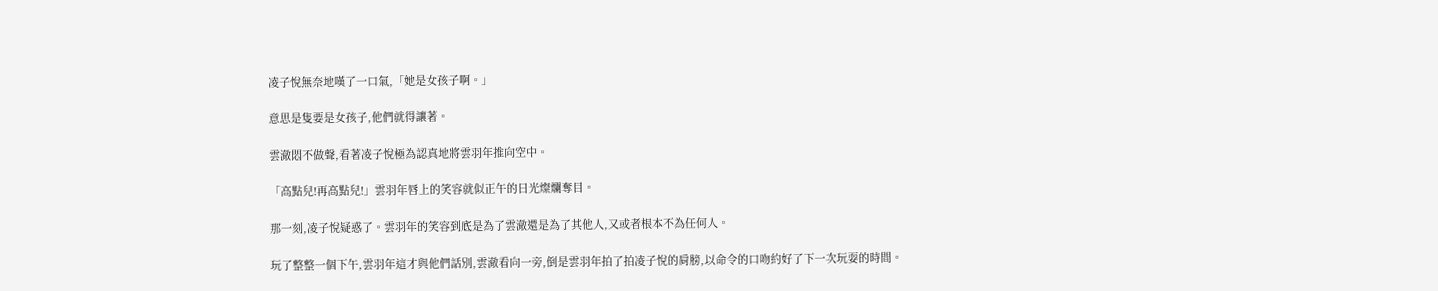凌子悅無奈地嘆了一口氣,「她是女孩子啊。」

意思是隻要是女孩子,他們就得讓著。

雲澈悶不做聲,看著凌子悅極為認真地將雲羽年推向空中。

「高點兒!再高點兒!」雲羽年唇上的笑容就似正午的日光燦爛奪目。

那一刻,凌子悅疑惑了。雲羽年的笑容到底是為了雲澈還是為了其他人,又或者根本不為任何人。

玩了整整一個下午,雲羽年這才與他們話別,雲澈看向一旁,倒是雲羽年拍了拍凌子悅的肩膀,以命令的口吻約好了下一次玩耍的時間。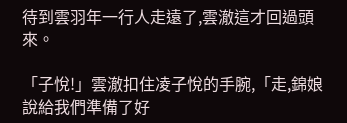待到雲羽年一行人走遠了,雲澈這才回過頭來。

「子悅!」雲澈扣住凌子悅的手腕,「走,錦娘說給我們準備了好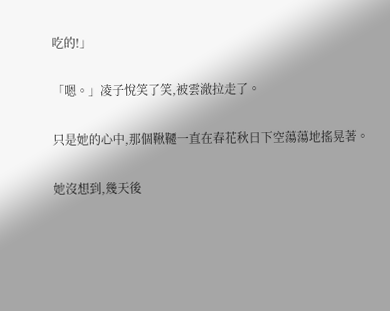吃的!」

「嗯。」凌子悅笑了笑,被雲澈拉走了。

只是她的心中,那個鞦韆一直在春花秋日下空蕩蕩地搖晃著。

她沒想到,幾天後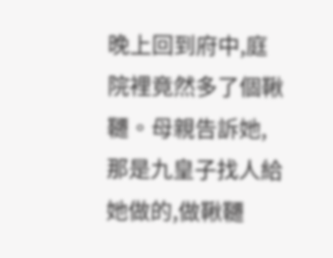晚上回到府中,庭院裡竟然多了個鞦韆。母親告訴她,那是九皇子找人給她做的,做鞦韆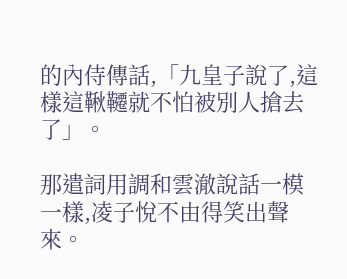的內侍傳話,「九皇子說了,這樣這鞦韆就不怕被別人搶去了」。

那遣詞用調和雲澈說話一模一樣,凌子悅不由得笑出聲來。